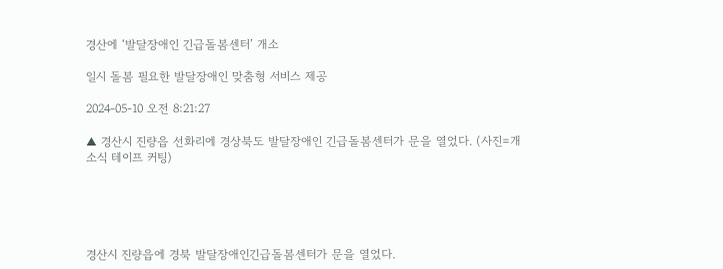경산에 ‘발달장애인 긴급돌봄센터’ 개소

일시 돌봄 필요한 발달장애인 맞춤형 서비스 제공

2024-05-10 오전 8:21:27

▲ 경산시 진량읍 선화리에 경상북도 발달장애인 긴급돌봄센터가 문을 열었다. (사진=개소식 테이프 커팅)





경산시 진량읍에 경북 발달장애인긴급돌봄센터가 문을 열었다.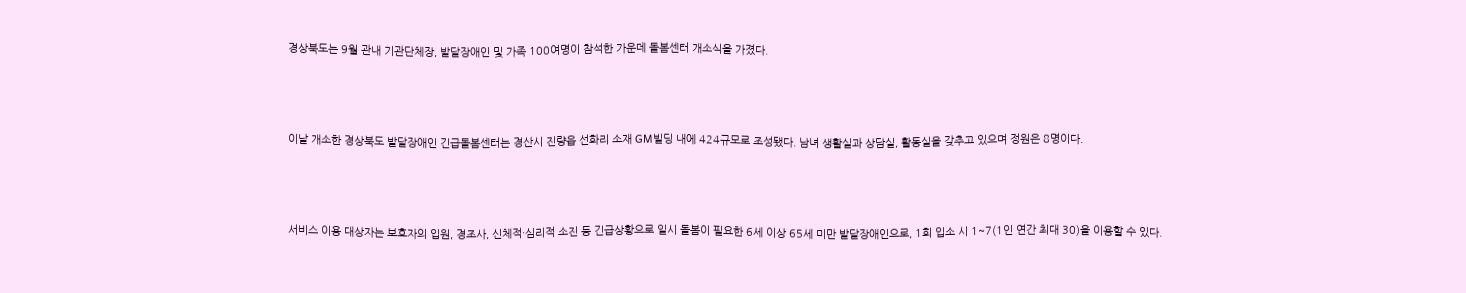경상북도는 9월 관내 기관단체장, 발달장애인 및 가족 100여명이 참석한 가운데 돌봄센터 개소식을 가졌다.



이날 개소한 경상북도 발달장애인 긴급돌봄센터는 경산시 진량읍 선화리 소재 GM빌딩 내에 424규모로 조성됐다. 남녀 생활실과 상담실, 활동실을 갖추고 있으며 정원은 8명이다.



서비스 이용 대상자는 보호자의 입원, 경조사, 신체적·심리적 소진 등 긴급상황으로 일시 돌봄이 필요한 6세 이상 65세 미만 발달장애인으로, 1회 입소 시 1~7(1인 연간 최대 30)을 이용할 수 있다.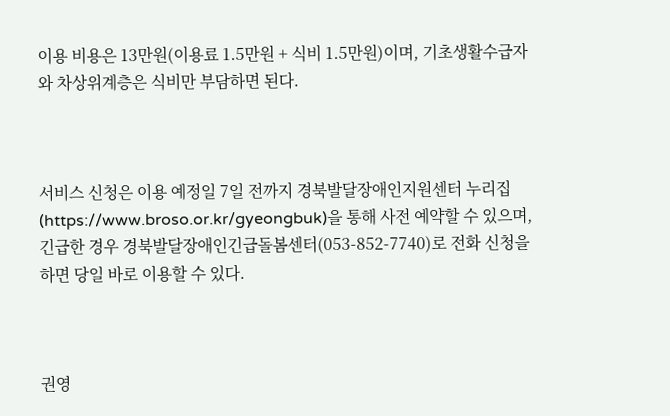이용 비용은 13만원(이용료 1.5만원 + 식비 1.5만원)이며, 기초생활수급자와 차상위계층은 식비만 부담하면 된다.



서비스 신청은 이용 예정일 7일 전까지 경북발달장애인지원센터 누리집(https://www.broso.or.kr/gyeongbuk)을 통해 사전 예약할 수 있으며, 긴급한 경우 경북발달장애인긴급돌봄센터(053-852-7740)로 전화 신청을 하면 당일 바로 이용할 수 있다.



권영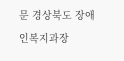문 경상북도 장애인복지과장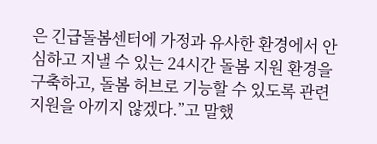은 긴급돌봄센터에 가정과 유사한 환경에서 안심하고 지낼 수 있는 24시간 돌봄 지원 환경을 구축하고, 돌봄 허브로 기능할 수 있도록 관련 지원을 아끼지 않겠다.”고 말했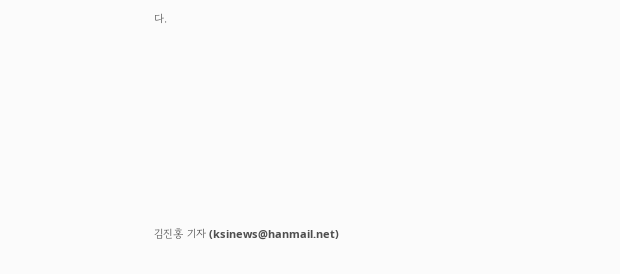다.








김진홍 기자 (ksinews@hanmail.net)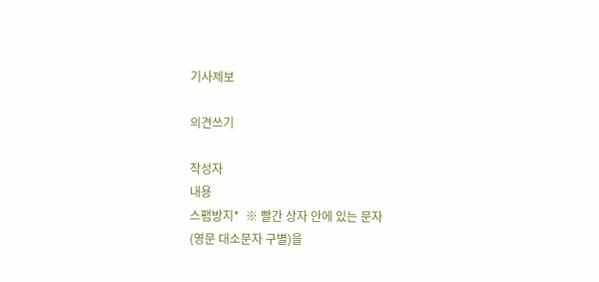기사제보

의견쓰기

작성자
내용
스팸방지*  ※ 빨간 상자 안에 있는 문자
(영문 대소문자 구별)을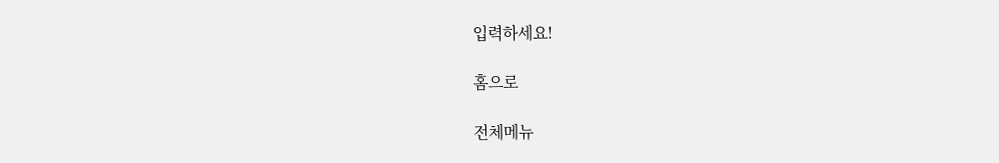입력하세요!

홈으로

전체메뉴